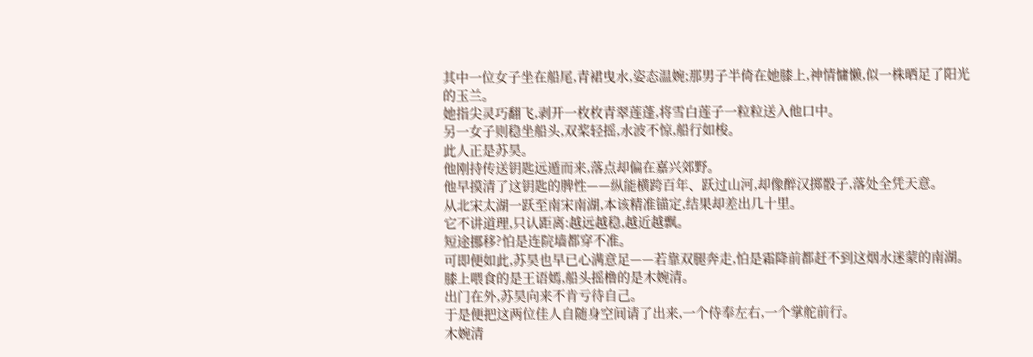其中一位女子坐在船尾,青裙曳水,姿态温婉;那男子半倚在她膝上,神情慵懒,似一株晒足了阳光的玉兰。
她指尖灵巧翻飞,剥开一枚枚青翠莲蓬,将雪白莲子一粒粒送入他口中。
另一女子则稳坐船头,双桨轻摇,水波不惊,船行如梭。
此人正是苏昊。
他刚持传送钥匙远遁而来,落点却偏在嘉兴郊野。
他早摸清了这钥匙的脾性——纵能横跨百年、跃过山河,却像醉汉掷骰子,落处全凭天意。
从北宋太湖一跃至南宋南湖,本该精准锚定,结果却差出几十里。
它不讲道理,只认距离:越远越稳,越近越飘。
短途挪移?怕是连院墙都穿不准。
可即便如此,苏昊也早已心满意足——若靠双腿奔走,怕是霜降前都赶不到这烟水迷蒙的南湖。
膝上喂食的是王语嫣,船头摇橹的是木婉清。
出门在外,苏昊向来不肯亏待自己。
于是便把这两位佳人自随身空间请了出来,一个侍奉左右,一个掌舵前行。
木婉清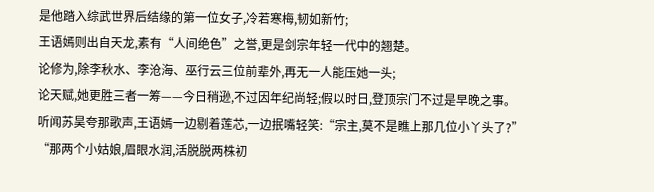是他踏入综武世界后结缘的第一位女子,冷若寒梅,韧如新竹;
王语嫣则出自天龙,素有“人间绝色”之誉,更是剑宗年轻一代中的翘楚。
论修为,除李秋水、李沧海、巫行云三位前辈外,再无一人能压她一头;
论天赋,她更胜三者一筹——今日稍逊,不过因年纪尚轻;假以时日,登顶宗门不过是早晚之事。
听闻苏昊夸那歌声,王语嫣一边剔着莲芯,一边抿嘴轻笑:“宗主,莫不是瞧上那几位小丫头了?”
“那两个小姑娘,眉眼水润,活脱脱两株初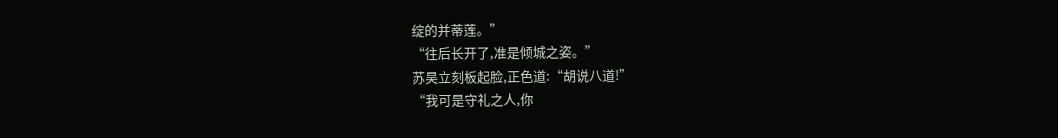绽的并蒂莲。”
“往后长开了,准是倾城之姿。”
苏昊立刻板起脸,正色道:“胡说八道!”
“我可是守礼之人,你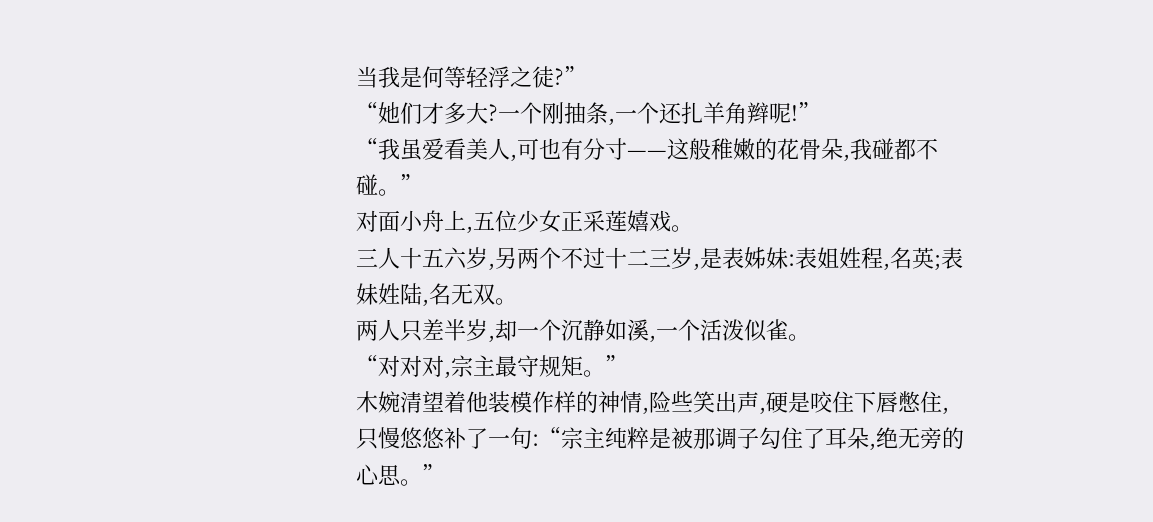当我是何等轻浮之徒?”
“她们才多大?一个刚抽条,一个还扎羊角辫呢!”
“我虽爱看美人,可也有分寸——这般稚嫩的花骨朵,我碰都不碰。”
对面小舟上,五位少女正采莲嬉戏。
三人十五六岁,另两个不过十二三岁,是表姊妹:表姐姓程,名英;表妹姓陆,名无双。
两人只差半岁,却一个沉静如溪,一个活泼似雀。
“对对对,宗主最守规矩。”
木婉清望着他装模作样的神情,险些笑出声,硬是咬住下唇憋住,只慢悠悠补了一句:“宗主纯粹是被那调子勾住了耳朵,绝无旁的心思。”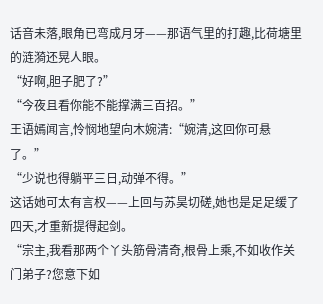话音未落,眼角已弯成月牙——那语气里的打趣,比荷塘里的涟漪还晃人眼。
“好啊,胆子肥了?”
“今夜且看你能不能撑满三百招。”
王语嫣闻言,怜悯地望向木婉清:“婉清,这回你可悬了。”
“少说也得躺平三日,动弹不得。”
这话她可太有言权——上回与苏昊切磋,她也是足足缓了四天,才重新提得起剑。
“宗主,我看那两个丫头筋骨清奇,根骨上乘,不如收作关门弟子?您意下如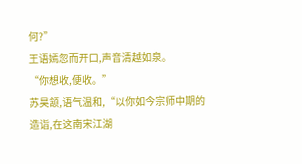何?”
王语嫣忽而开口,声音清越如泉。
“你想收,便收。”
苏昊颔,语气温和,“以你如今宗师中期的造诣,在这南宋江湖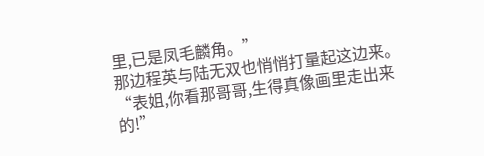里,已是凤毛麟角。”
那边程英与陆无双也悄悄打量起这边来。
“表姐,你看那哥哥,生得真像画里走出来的!”